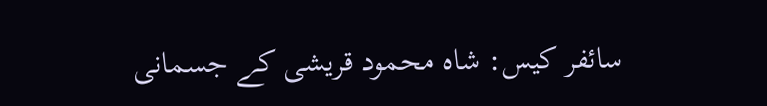سائفر کیس: شاہ محمود قریشی کے جسمانی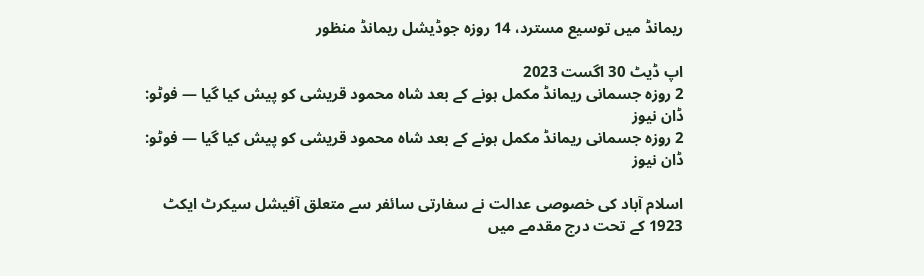ریمانڈ میں توسیع مسترد، 14 روزہ جوڈیشل ریمانڈ منظور

اپ ڈیٹ 30 اگست 2023
2 روزہ جسمانی ریمانڈ مکمل ہونے کے بعد شاہ محمود قریشی کو پیش کیا گیا — فوٹو: ڈان نیوز
2 روزہ جسمانی ریمانڈ مکمل ہونے کے بعد شاہ محمود قریشی کو پیش کیا گیا — فوٹو: ڈان نیوز

اسلام آباد کی خصوصی عدالت نے سفارتی سائفر سے متعلق آفیشل سیکرٹ ایکٹ 1923 کے تحت درج مقدمے میں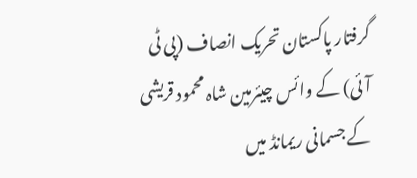گرفتار پاکستان تحریک انصاف (پی ٹی آئی) کے وائس چیئرمین شاہ محمود قریشی کے جسمانی ریمانڈ میں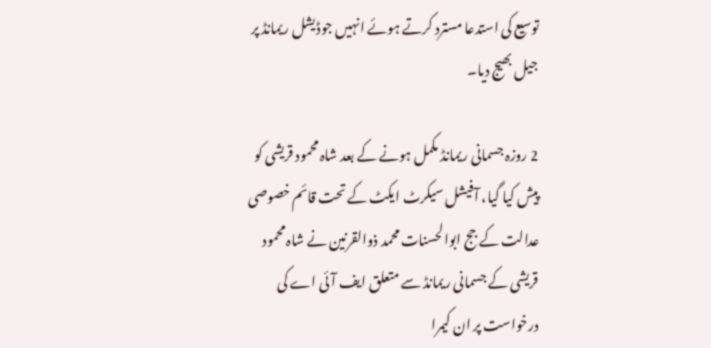توسیع کی استدعا مسترد کرتے ہوئے انہیں جوڈیشل ریمانڈ پر جیل بھیج دیا۔

2 روزہ جسمانی ریمانڈ مکمل ہونے کے بعد شاہ محمود قریشی کو پیش کیا گیا، آفیشل سیکرٹ ایکٹ کے تحت قائم خصوصی عدالت کے جج ابوالحسنات محمد ذوالقرنین نے شاہ محمود قریشی کے جسمانی ریمانڈ سے متعلق ایف آئی اے کی درخواست پر ان کیمرا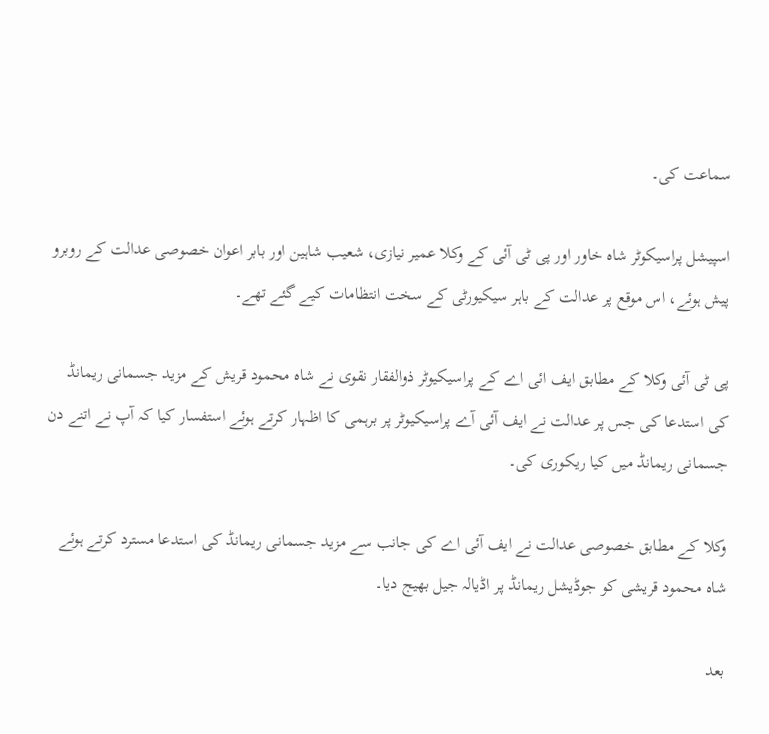سماعت کی۔

اسپیشل پراسیکوٹر شاہ خاور اور پی ٹی آئی کے وکلا عمیر نیازی، شعیب شاہین اور بابر اعوان خصوصی عدالت کے روبرو پیش ہوئے، اس موقع پر عدالت کے باہر سیکیورٹی کے سخت انتظامات کیے گئے تھے۔

پی ٹی آئی وکلا کے مطابق ایف ائی اے کے پراسیکیوٹر ذوالفقار نقوی نے شاہ محمود قریش کے مزید جسمانی ریمانڈ کی استدعا کی جس پر عدالت نے ایف آئی آے پراسیکیوٹر پر برہمی کا اظہار کرتے ہوئے استفسار کیا کہ آپ نے اتنے دن جسمانی ریمانڈ میں کیا ریکوری کی۔

وکلا کے مطابق خصوصی عدالت نے ایف آئی اے کی جانب سے مزید جسمانی ریمانڈ کی استدعا مسترد کرتے ہوئے شاہ محمود قریشی کو جوڈیشل ریمانڈ پر اڈیالہ جیل بھیج دیا۔

بعد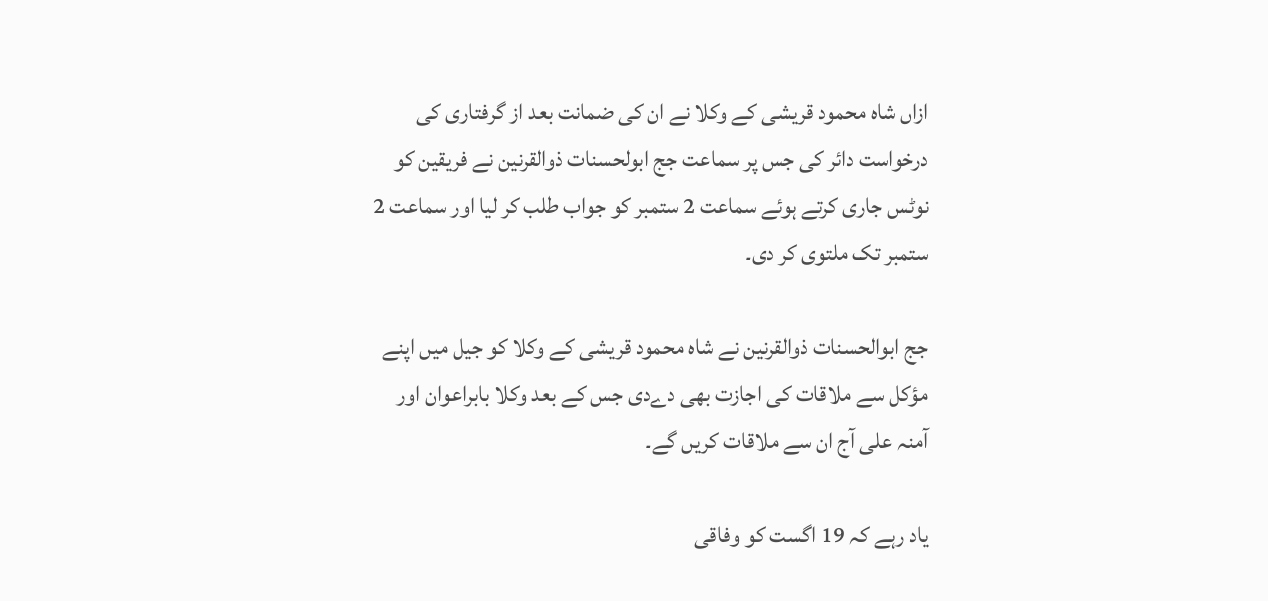ازاں شاہ محمود قریشی کے وکلا نے ان کی ضمانت بعد از گرفتاری کی درخواست دائر کی جس پر سماعت جج ابولحسنات ذوالقرنین نے فریقین کو نوٹس جاری کرتے ہوئے سماعت 2 ستمبر کو جواب طلب کر لیا اور سماعت 2 ستمبر تک ملتوی کر دی۔

جج ابوالحسنات ذوالقرنین نے شاہ محمود قریشی کے وکلا کو جیل میں اپنے مؤکل سے ملاقات کی اجازت بھی دےدی جس کے بعد وکلا بابراعوان اور آمنہ علی آج ان سے ملاقات کریں گے۔

یاد رہے کہ 19 اگست کو وفاقی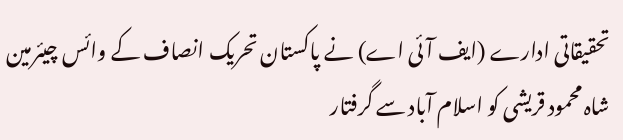تحقیقاتی ادارے (ایف آئی اے) نے پاکستان تحریک انصاف کے وائس چیئرمین شاہ محمود قریشی کو اسلام آباد سے گرفتار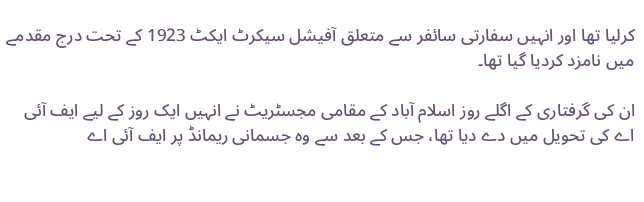کرلیا تھا اور انہیں سفارتی سائفر سے متعلق آفیشل سیکرٹ ایکٹ 1923 کے تحت درج مقدمے میں نامزد کردیا گیا تھا۔

ان کی گرفتاری کے اگلے روز اسلام آباد کے مقامی مجسٹریٹ نے انہیں ایک روز کے لیے ایف آئی اے کی تحویل میں دے دیا تھا، جس کے بعد سے وہ جسمانی ریمانڈ پر ایف آئی اے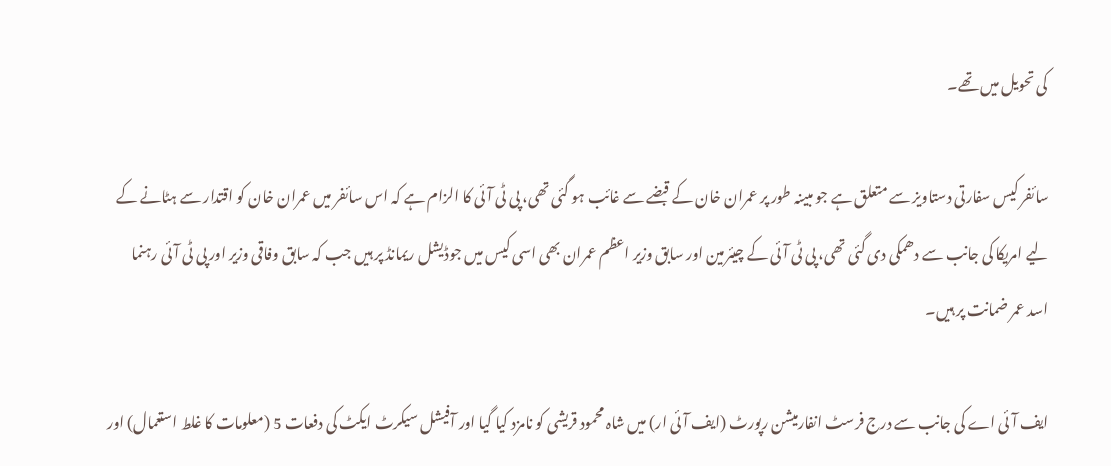کی تحویل میں تھے۔

سائفر کیس سفارتی دستاویز سے متعلق ہے جو مبینہ طور پر عمران خان کے قبضے سے غائب ہو گئی تھی، پی ٹی آئی کا الزام ہے کہ اس سائفر میں عمران خان کو اقتدار سے ہٹانے کے لیے امریکا کی جانب سے دھمکی دی گئی تھی، پی ٹی آئی کے چیئرمین اور سابق وزیر اعظم عمران بھی اسی کیس میں جوڈیشل ریمانڈ پر ہیں جب کہ سابق وفاقی وزیر اور پی ٹی آئی رہنما اسد عمر ضمانت پر ہیں۔

ایف آئی اے کی جانب سے درج فرسٹ انفارمیشن رپورٹ (ایف آئی ار) میں شاہ محمود قریشی کو نامزد کیا گیا اور آفیشل سیکرٹ ایکٹ کی دفعات 5 (معلومات کا غلط استعمال) اور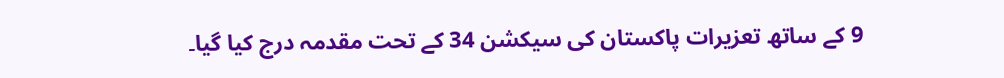9 کے ساتھ تعزیرات پاکستان کی سیکشن 34 کے تحت مقدمہ درج کیا گیا۔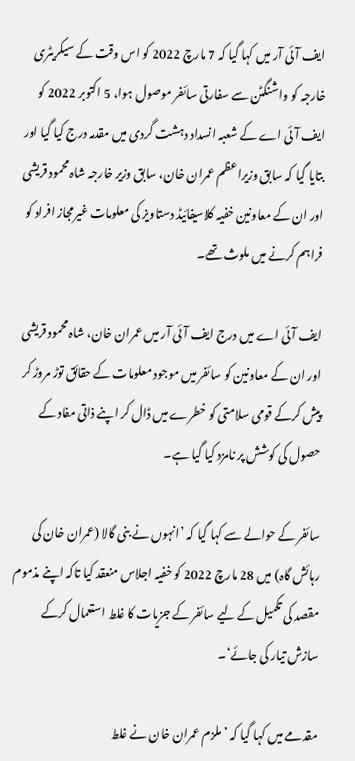ایف آئی آر میں کہا گیا کہ 7 مارچ 2022 کو اس وقت کے سیکریٹری خارجہ کو واشنگٹن سے سفارتی سائفر موصول ہوا، 5 اکتوبر 2022 کو ایف آئی اے کے شعبہ انسداد دہشت گردی میں مقدمہ درج کیا گیا اور بتایا گیا کہ سابق وزیراعظم عمران خان، سابق وزیر خارجہ شاہ محمود قریشی اور ان کے معاونین خفیہ کلاسیفائیڈ دستاویز کی معلومات غیرمجاز افراد کو فراہم کرنے میں ملوث تھے۔

ایف آئی اے میں درج ایف آئی آر میں عمران خان، شاہ محمود قریشی اور ان کے معاونین کو سائفر میں موجود معلومات کے حقائق توڑ مروڑ کر پیش کرکے قومی سلامتی کو خطرے میں ڈال کر اپنے ذاتی مفاد کے حصول کی کوشش پر نامزد کیا گیا ہے۔

سائفر کے حوالے سے کہا گیا کہ ’انہوں نے بنی گالا (عمران خان کی رہائش گاہ) میں 28 مارچ 2022 کو خفیہ اجلاس منعقد کیا تاکہ اپنے مذموم مقصد کی تکمیل کے لیے سائفر کے جزیات کا غلط استعمال کرکے سازش تیار کی جائے‘۔

مقدمے میں کہا گیا کہ ’ملزم عمران خان نے غلط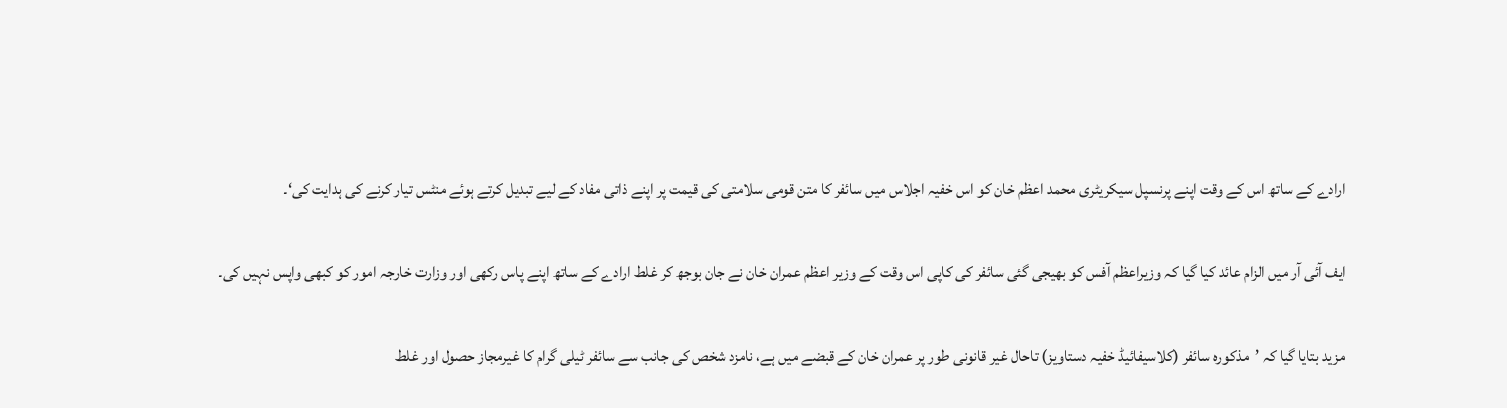ارادے کے ساتھ اس کے وقت اپنے پرنسپل سیکریٹری محمد اعظم خان کو اس خفیہ اجلاس میں سائفر کا متن قومی سلامتی کی قیمت پر اپنے ذاتی مفاد کے لیے تبدیل کرتے ہوئے منٹس تیار کرنے کی ہدایت کی‘۔

ایف آئی آر میں الزام عائد کیا گیا کہ وزیراعظم آفس کو بھیجی گئی سائفر کی کاپی اس وقت کے وزیر اعظم عمران خان نے جان بوجھ کر غلط ارادے کے ساتھ اپنے پاس رکھی اور وزارت خارجہ امور کو کبھی واپس نہیں کی۔

مزید بتایا گیا کہ ’مذکورہ سائفر (کلاسیفائیڈ خفیہ دستاویز) تاحال غیر قانونی طور پر عمران خان کے قبضے میں ہے، نامزد شخص کی جانب سے سائفر ٹیلی گرام کا غیرمجاز حصول اور غلط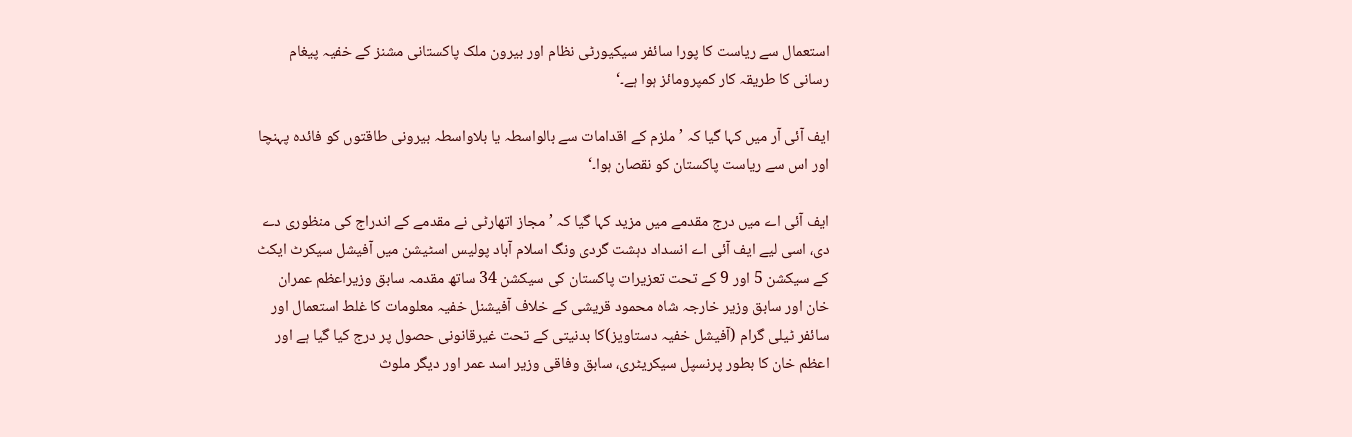استعمال سے ریاست کا پورا سائفر سیکیورٹی نظام اور بیرون ملک پاکستانی مشنز کے خفیہ پیغام رسانی کا طریقہ کار کمپرومائز ہوا ہے۔‘

ایف آئی آر میں کہا گیا کہ ’ملزم کے اقدامات سے بالواسطہ یا بلاواسطہ بیرونی طاقتوں کو فائدہ پہنچا اور اس سے ریاست پاکستان کو نقصان ہوا۔‘

ایف آئی اے میں درج مقدمے میں مزید کہا گیا کہ ’مجاز اتھارٹی نے مقدمے کے اندراج کی منظوری دے دی، اسی لیے ایف آئی اے انسداد دہشت گردی ونگ اسلام آباد پولیس اسٹیشن میں آفیشل سیکرٹ ایکٹ کے سیکشن 5 اور 9 کے تحت تعزیرات پاکستان کی سیکشن 34 ساتھ مقدمہ سابق وزیراعظم عمران خان اور سابق وزیر خارجہ شاہ محمود قریشی کے خلاف آفیشنل خفیہ معلومات کا غلط استعمال اور سائفر ٹیلی گرام (آفیشل خفیہ دستاویز)کا بدنیتی کے تحت غیرقانونی حصول پر درج کیا گیا ہے اور اعظم خان کا بطور پرنسپل سیکریٹری، سابق وفاقی وزیر اسد عمر اور دیگر ملوث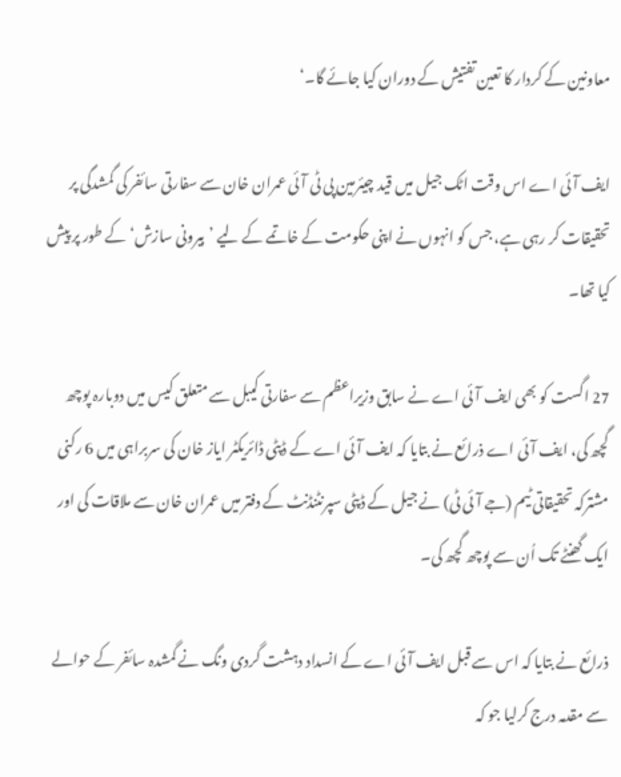معاونین کے کردار کا تعین تفتیش کے دوران کیا جائے گا۔‘

ایف آئی اے اس وقت اٹک جیل میں قید چیئرمین پی ٹی آئی عمران خان سے سفارتی سائفر کی گمشدگی پر تحقیقات کر رہی ہے، جس کو انہوں نے اپنی حکومت کے خاتمے کے لیے ’بیرونی سازش‘ کے طور پر پیش کیا تھا۔

27 اگست کو بھی ایف آئی اے نے سابق وزیراعظم سے سفارتی کیبل سے متعلق کیس میں دوبارہ پوچھ گچھ کی، ایف آئی اے ذرائع نے بتایا کہ ایف آئی اے کے ڈپٹی ڈائریکٹر ایاز خان کی سربراہی میں 6 رکنی مشترکہ تحقیقاتی ٹیم (جے آئی ٹی) نے جیل کے ڈپٹی سپرنٹنڈنٹ کے دفتر میں عمران خان سے ملاقات کی اور ایک گھنٹے تک اُن سے پوچھ گچھ کی۔

ذرائع نے بتایا کہ اس سے قبل ایف آئی اے کے انسداد دہشت گردی ونگ نے گمشدہ سائفر کے حوالے سے مقدمہ درج کرلیا جو کہ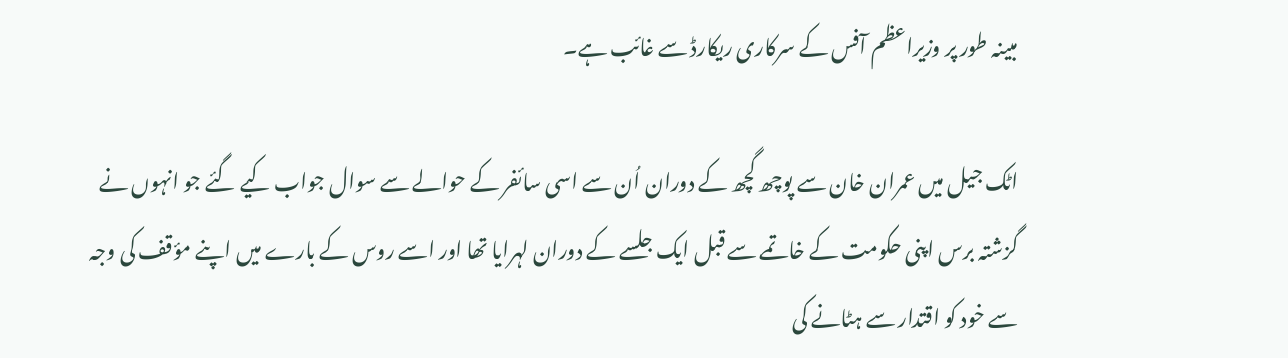مبینہ طور پر وزیراعظم آفس کے سرکاری ریکارڈ سے غائب ہے۔

اٹک جیل میں عمران خان سے پوچھ گچھ کے دوران اُن سے اسی سائفر کے حوالے سے سوال جواب کیے گئے جو انہوں نے گزشتہ برس اپنی حکومت کے خاتمے سے قبل ایک جلسے کے دوران لہرایا تھا اور اسے روس کے بارے میں اپنے مؤقف کی وجہ سے خود کو اقتدار سے ہٹانے کی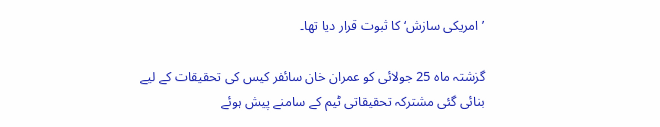’امریکی سازش‘ کا ثبوت قرار دیا تھا۔

گزشتہ ماہ 25 جولائی کو عمران خان سائفر کیس کی تحقیقات کے لیے بنائی گئی مشترکہ تحقیقاتی ٹیم کے سامنے پیش ہوئے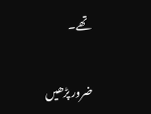تھے۔

ضرور پڑھیں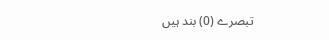تبصرے (0) بند ہیں